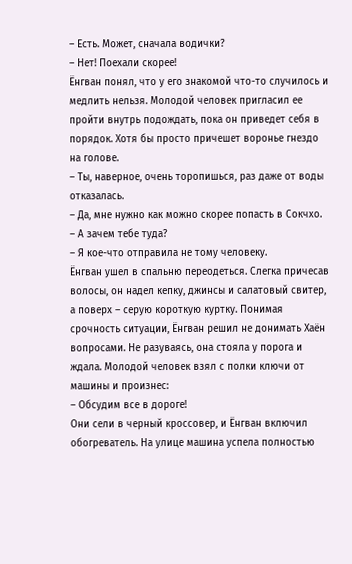– Есть. Может, сначала водички?
– Нет! Поехали скорее!
Ёнгван понял, что у его знакомой что-то случилось и медлить нельзя. Молодой человек пригласил ее пройти внутрь подождать, пока он приведет себя в порядок. Хотя бы просто причешет воронье гнездо на голове.
– Ты, наверное, очень торопишься, раз даже от воды отказалась.
– Да, мне нужно как можно скорее попасть в Сокчхо.
– А зачем тебе туда?
– Я кое-что отправила не тому человеку.
Ёнгван ушел в спальню переодеться. Слегка причесав волосы, он надел кепку, джинсы и салатовый свитер, а поверх – серую короткую куртку. Понимая срочность ситуации, Ёнгван решил не донимать Хаён вопросами. Не разуваясь, она стояла у порога и ждала. Молодой человек взял с полки ключи от машины и произнес:
– Обсудим все в дороге!
Они сели в черный кроссовер, и Ёнгван включил обогреватель. На улице машина успела полностью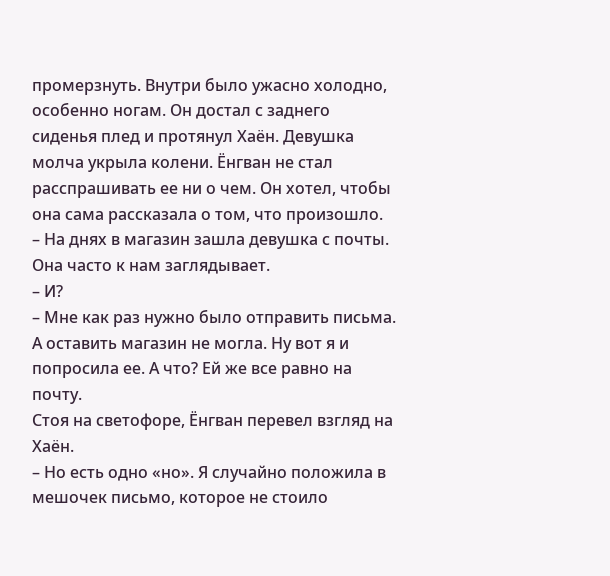промерзнуть. Внутри было ужасно холодно, особенно ногам. Он достал с заднего сиденья плед и протянул Хаён. Девушка молча укрыла колени. Ёнгван не стал расспрашивать ее ни о чем. Он хотел, чтобы она сама рассказала о том, что произошло.
– На днях в магазин зашла девушка с почты. Она часто к нам заглядывает.
– И?
– Мне как раз нужно было отправить письма. А оставить магазин не могла. Ну вот я и попросила ее. А что? Ей же все равно на почту.
Стоя на светофоре, Ёнгван перевел взгляд на Хаён.
– Но есть одно «но». Я случайно положила в мешочек письмо, которое не стоило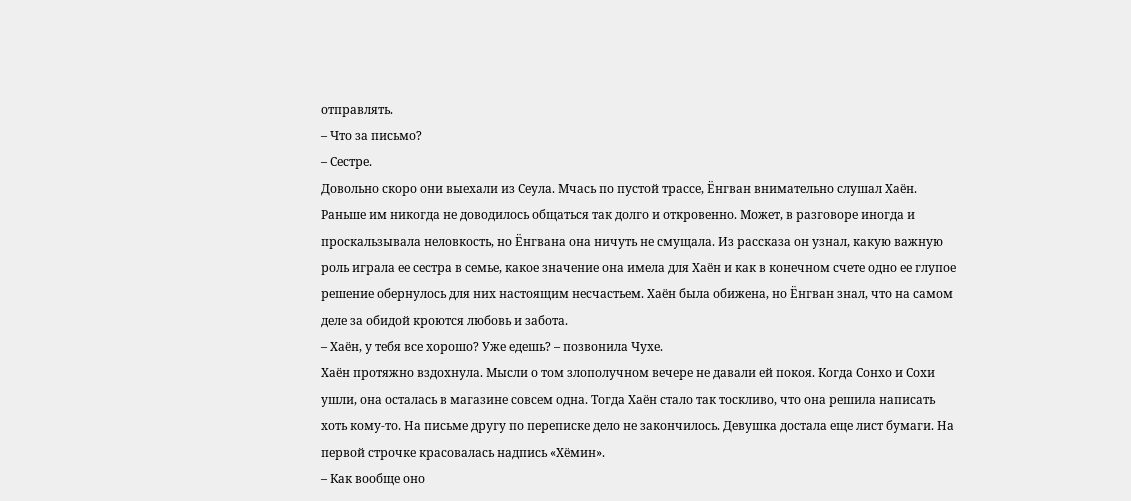отправлять.
– Что за письмо?
– Сестре.
Довольно скоро они выехали из Сеула. Мчась по пустой трассе, Ёнгван внимательно слушал Хаён. Раньше им никогда не доводилось общаться так долго и откровенно. Может, в разговоре иногда и проскальзывала неловкость, но Ёнгвана она ничуть не смущала. Из рассказа он узнал, какую важную роль играла ее сестра в семье, какое значение она имела для Хаён и как в конечном счете одно ее глупое решение обернулось для них настоящим несчастьем. Хаён была обижена, но Ёнгван знал, что на самом деле за обидой кроются любовь и забота.
– Хаён, у тебя все хорошо? Уже едешь? – позвонила Чухе.
Хаён протяжно вздохнула. Мысли о том злополучном вечере не давали ей покоя. Когда Сонхо и Сохи ушли, она осталась в магазине совсем одна. Тогда Хаён стало так тоскливо, что она решила написать хоть кому-то. На письме другу по переписке дело не закончилось. Девушка достала еще лист бумаги. На первой строчке красовалась надпись «Хёмин».
– Как вообще оно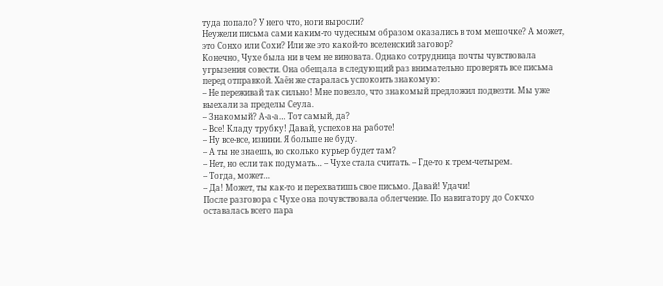туда попало? У него что, ноги выросли?
Неужели письма сами каким-то чудесным образом оказались в том мешочке? А может, это Сонхо или Сохи? Или же это какой-то вселенский заговор?
Конечно, Чухе была ни в чем не виновата. Однако сотрудница почты чувствовала угрызения совести. Она обещала в следующий раз внимательно проверять все письма перед отправкой. Хаён же старалась успокоить знакомую:
– Не переживай так сильно! Мне повезло, что знакомый предложил подвезти. Мы уже выехали за пределы Сеула.
– Знакомый? А-а-а… Тот самый, да?
– Все! Кладу трубку! Давай, успехов на работе!
– Ну все-все, извини. Я больше не буду.
– А ты не знаешь, во сколько курьер будет там?
– Нет, но если так подумать… – Чухе стала считать. – Где-то к трем-четырем.
– Тогда, может…
– Да! Может, ты как-то и перехватишь свое письмо. Давай! Удачи!
После разговора с Чухе она почувствовала облегчение. По навигатору до Сокчхо оставалась всего пара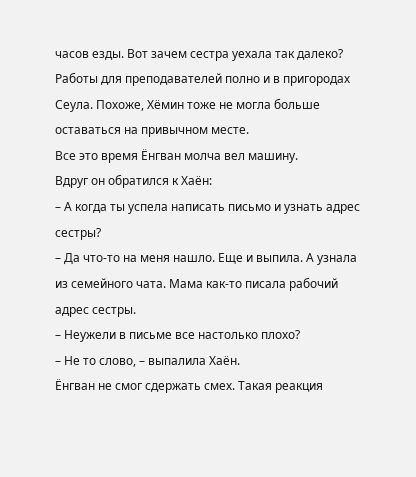часов езды. Вот зачем сестра уехала так далеко? Работы для преподавателей полно и в пригородах Сеула. Похоже, Хёмин тоже не могла больше оставаться на привычном месте.
Все это время Ёнгван молча вел машину.
Вдруг он обратился к Хаён:
– А когда ты успела написать письмо и узнать адрес сестры?
– Да что-то на меня нашло. Еще и выпила. А узнала из семейного чата. Мама как-то писала рабочий адрес сестры.
– Неужели в письме все настолько плохо?
– Не то слово, – выпалила Хаён.
Ёнгван не смог сдержать смех. Такая реакция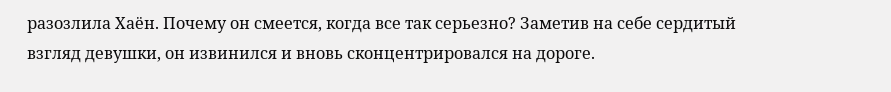разозлила Хаён. Почему он смеется, когда все так серьезно? Заметив на себе сердитый взгляд девушки, он извинился и вновь сконцентрировался на дороге.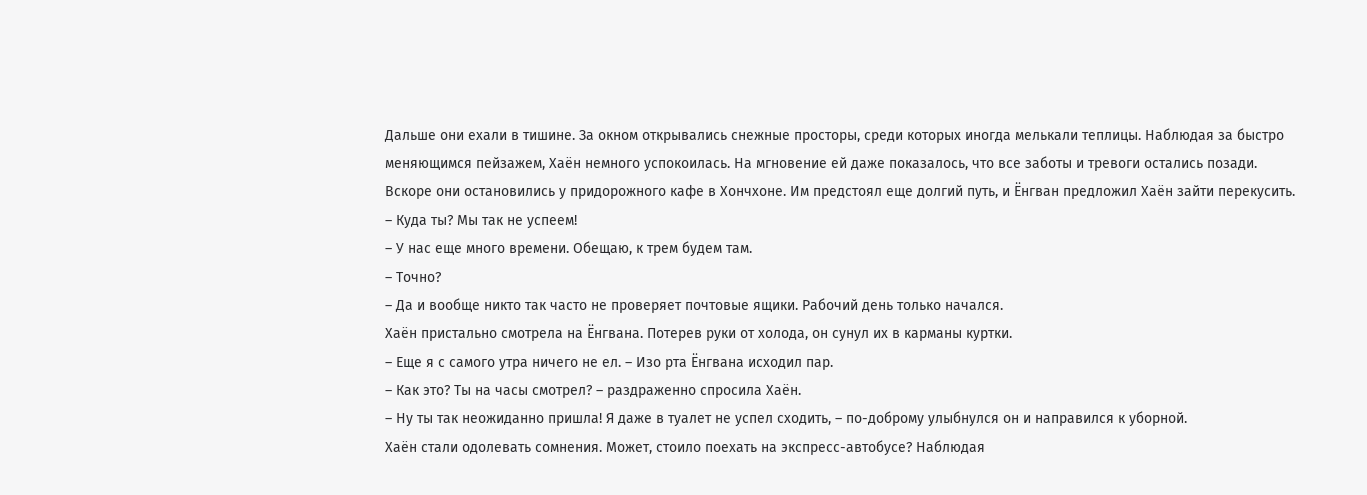Дальше они ехали в тишине. За окном открывались снежные просторы, среди которых иногда мелькали теплицы. Наблюдая за быстро меняющимся пейзажем, Хаён немного успокоилась. На мгновение ей даже показалось, что все заботы и тревоги остались позади.
Вскоре они остановились у придорожного кафе в Хончхоне. Им предстоял еще долгий путь, и Ёнгван предложил Хаён зайти перекусить.
– Куда ты? Мы так не успеем!
– У нас еще много времени. Обещаю, к трем будем там.
– Точно?
– Да и вообще никто так часто не проверяет почтовые ящики. Рабочий день только начался.
Хаён пристально смотрела на Ёнгвана. Потерев руки от холода, он сунул их в карманы куртки.
– Еще я с самого утра ничего не ел. – Изо рта Ёнгвана исходил пар.
– Как это? Ты на часы смотрел? – раздраженно спросила Хаён.
– Ну ты так неожиданно пришла! Я даже в туалет не успел сходить, – по-доброму улыбнулся он и направился к уборной.
Хаён стали одолевать сомнения. Может, стоило поехать на экспресс-автобусе? Наблюдая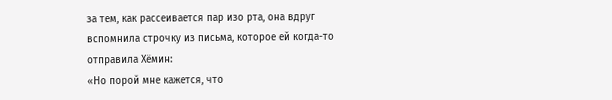за тем, как рассеивается пар изо рта, она вдруг вспомнила строчку из письма, которое ей когда-то отправила Хёмин:
«Но порой мне кажется, что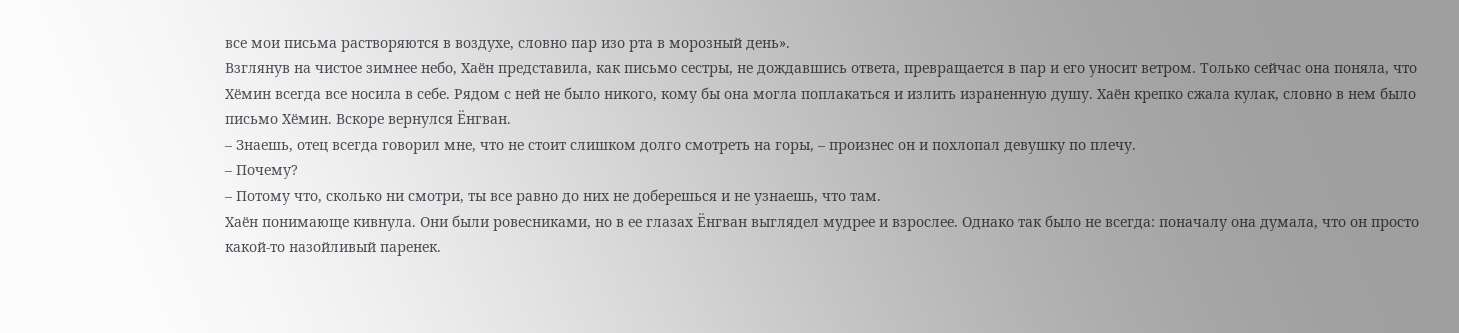все мои письма растворяются в воздухе, словно пар изо рта в морозный день».
Взглянув на чистое зимнее небо, Хаён представила, как письмо сестры, не дождавшись ответа, превращается в пар и его уносит ветром. Только сейчас она поняла, что Хёмин всегда все носила в себе. Рядом с ней не было никого, кому бы она могла поплакаться и излить израненную душу. Хаён крепко сжала кулак, словно в нем было письмо Хёмин. Вскоре вернулся Ёнгван.
– Знаешь, отец всегда говорил мне, что не стоит слишком долго смотреть на горы, – произнес он и похлопал девушку по плечу.
– Почему?
– Потому что, сколько ни смотри, ты все равно до них не доберешься и не узнаешь, что там.
Хаён понимающе кивнула. Они были ровесниками, но в ее глазах Ёнгван выглядел мудрее и взрослее. Однако так было не всегда: поначалу она думала, что он просто какой-то назойливый паренек.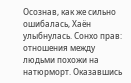Осознав, как же сильно ошибалась, Хаён улыбнулась. Сонхо прав: отношения между людьми похожи на натюрморт. Оказавшись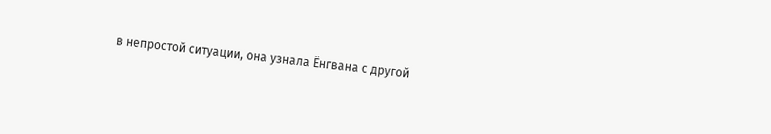в непростой ситуации, она узнала Ёнгвана с другой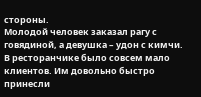стороны.
Молодой человек заказал рагу с говядиной, а девушка – удон с кимчи. В ресторанчике было совсем мало клиентов. Им довольно быстро принесли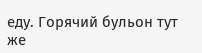еду. Горячий бульон тут же